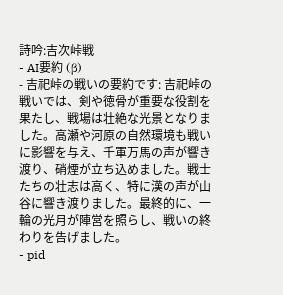詩吟:吉次峠戦
- AI要約 (β)
- 吉祀峠の戦いの要約です: 吉祀峠の戦いでは、剣や徳骨が重要な役割を果たし、戦場は壮絶な光景となりました。高瀬や河原の自然環境も戦いに影響を与え、千軍万馬の声が響き渡り、硝煙が立ち込めました。戦士たちの壮志は高く、特に漢の声が山谷に響き渡りました。最終的に、一輪の光月が陣営を照らし、戦いの終わりを告げました。
- pid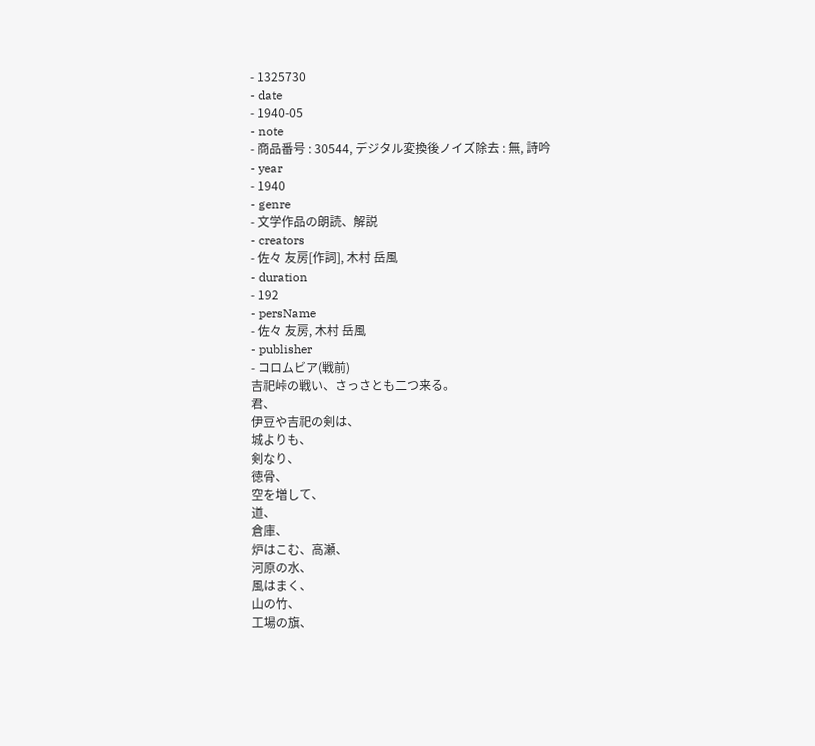- 1325730
- date
- 1940-05
- note
- 商品番号 : 30544, デジタル変換後ノイズ除去 : 無, 詩吟
- year
- 1940
- genre
- 文学作品の朗読、解説
- creators
- 佐々 友房[作詞], 木村 岳風
- duration
- 192
- persName
- 佐々 友房, 木村 岳風
- publisher
- コロムビア(戦前)
吉祀峠の戦い、さっさとも二つ来る。
君、
伊豆や吉祀の剣は、
城よりも、
剣なり、
徳骨、
空を増して、
道、
倉庫、
炉はこむ、高瀬、
河原の水、
風はまく、
山の竹、
工場の旗、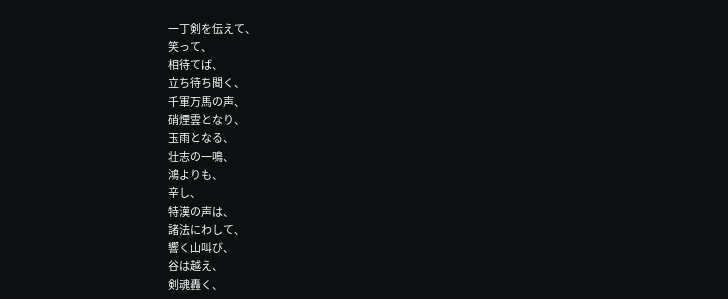一丁剣を伝えて、
笑って、
相待てば、
立ち待ち聞く、
千軍万馬の声、
硝煙雲となり、
玉雨となる、
壮志の一鳴、
鴻よりも、
辛し、
特漢の声は、
諸法にわして、
響く山叫び、
谷は越え、
剣魂轟く、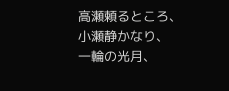高瀬頼るところ、
小瀬静かなり、
一輪の光月、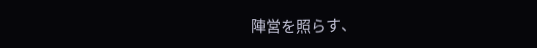陣営を照らす、